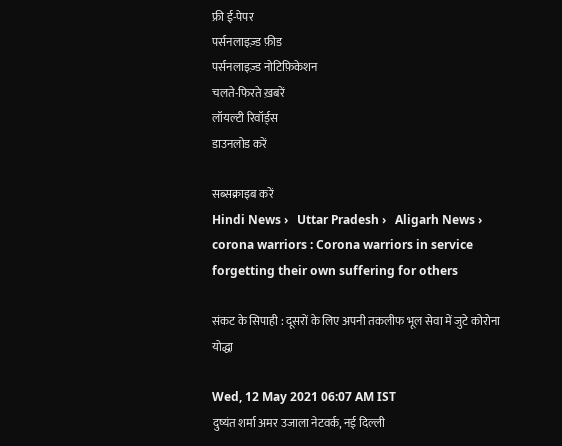फ्री ई-पेपर
पर्सनलाइज़्ड फ़ीड
पर्सनलाइज़्ड नोटिफ़िकेशन
चलते-फिरते ख़बरें
लॉयल्टी रिवॉर्ड्स
डाउनलोड करें

सब्सक्राइब करें
Hindi News ›   Uttar Pradesh ›   Aligarh News ›   corona warriors : Corona warriors in service forgetting their own suffering for others

संकट के सिपाही : दूसरों के लिए अपनी तकलीफ भूल सेवा में जुटे कोरोना योद्धा

Wed, 12 May 2021 06:07 AM IST
दुष्यंत शर्मा अमर उजाला नेटवर्क, नई दिल्ली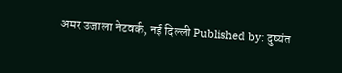अमर उजाला नेटवर्क, नई दिल्ली Published by: दुष्यंत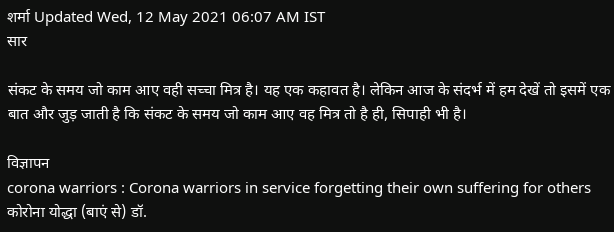शर्मा Updated Wed, 12 May 2021 06:07 AM IST
सार

संकट के समय जो काम आए वही सच्चा मित्र है। यह एक कहावत है। लेकिन आज के संदर्भ में हम देखें तो इसमें एक बात और जुड़ जाती है कि संकट के समय जो काम आए वह मित्र तो है ही, सिपाही भी है।

विज्ञापन
corona warriors : Corona warriors in service forgetting their own suffering for others
कोरोना योद्धा (बाएं से) डॉ.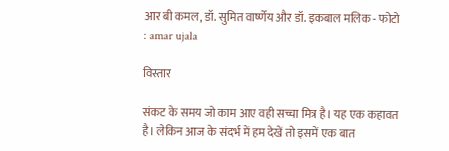आर बी कमल, डॉ. सुमित वार्ष्णेय और डॉ. इकबाल मलिक - फोटो : amar ujala

विस्तार

संकट के समय जो काम आए वही सच्चा मित्र है। यह एक कहावत है। लेकिन आज के संदर्भ में हम देखें तो इसमें एक बात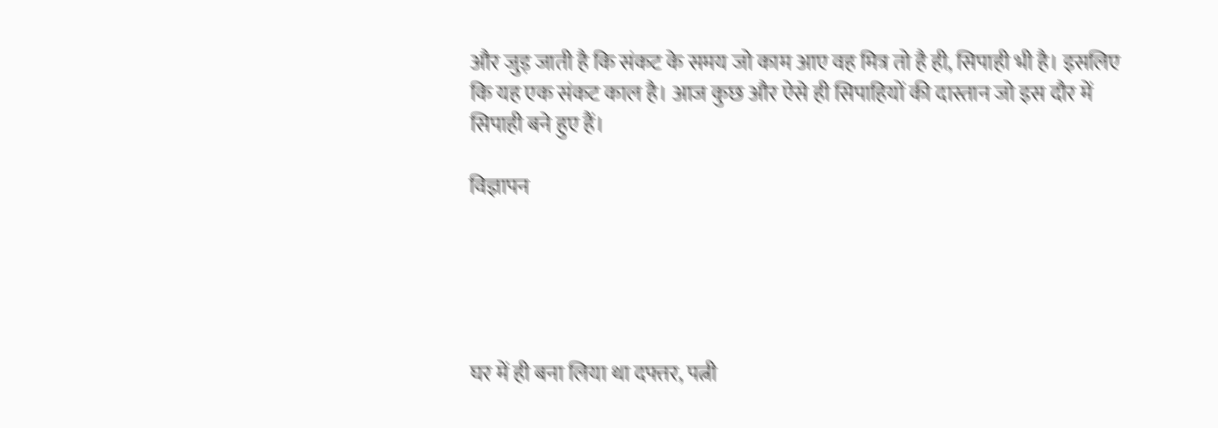और जुड़ जाती है कि संकट के समय जो काम आए वह मित्र तो है ही, सिपाही भी है। इसलिए  कि यह एक संकट काल है। आज कुछ और ऐसे ही सिपाहियों की दास्तान जो इस दौर में सिपाही बने हुए हैं।

विज्ञापन





घर में ही बना लिया था दफ्तर, पत्नी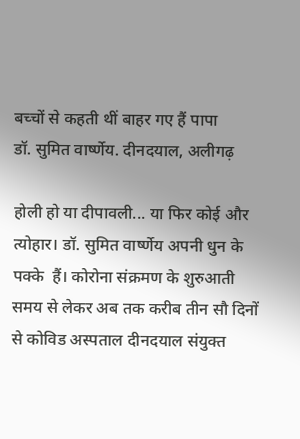बच्चों से कहती थीं बाहर गए हैं पापा
डॉ. सुमित वार्ष्णेय. दीनदयाल, अलीगढ़

होली हो या दीपावली... या फिर कोई और त्योहार। डॉ. सुमित वार्ष्णेय अपनी धुन के पक्के  हैं। कोरोना संक्रमण के शुरुआती समय से लेकर अब तक करीब तीन सौ दिनों से कोविड अस्पताल दीनदयाल संयुक्त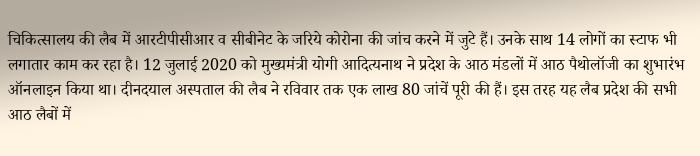चिकित्सालय की लैब में आरटीपीसीआर व सीबीनेट के जरिये कोरोना की जांच करने में जुटे हैं। उनके साथ 14 लोगों का स्टाफ भी लगातार काम कर रहा है। 12 जुलाई 2020 को मुख्यमंत्री योगी आदित्यनाथ ने प्रदेश के आठ मंडलों में आठ पैथोलॉजी का शुभारंभ ऑनलाइन किया था। दीनदयाल अस्पताल की लैब ने रविवार तक एक लाख 80 जांचें पूरी की हैं। इस तरह यह लैब प्रदेश की सभी आठ लैबों में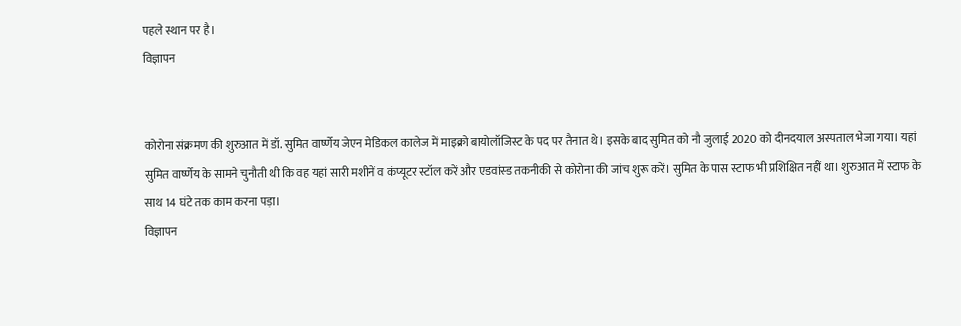पहले स्थान पर है।
विज्ञापन


कोरोना संक्रमण की शुरुआत में डॉ. सुमित वार्ष्णेय जेएन मेडिकल कालेज में माइक्रो बायोलॉजिस्ट के पद पर तैनात थे। इसके बाद सुमित को नौ जुलाई 2020 को दीनदयाल अस्पताल भेजा गया। यहां सुमित वार्ष्णेय के सामने चुनौती थी कि वह यहां सारी मशीनें व कंप्यूटर स्टॉल करें और एडवांस्ड तकनीकी से कोरोना की जांच शुरू करें। सुमित के पास स्टाफ भी प्रशिक्षित नहीं था। शुरुआत में स्टाफ के साथ 14 घंटे तक काम करना पड़ा।
विज्ञापन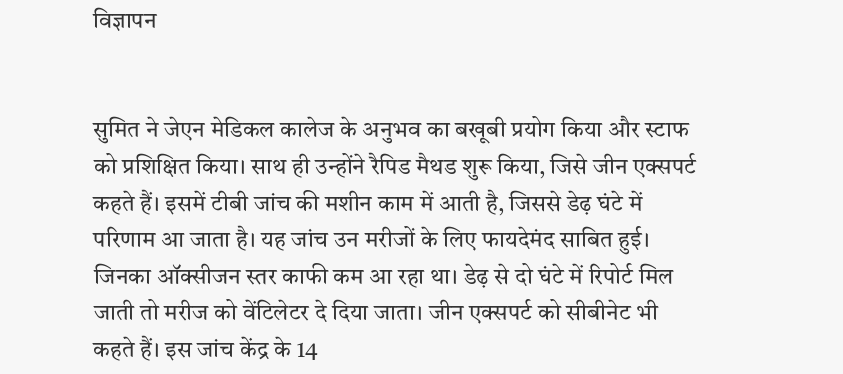विज्ञापन


सुमित ने जेएन मेडिकल कालेज के अनुभव का बखूबी प्रयोग किया और स्टाफ को प्रशिक्षित किया। साथ ही उन्होंने रैपिड मैथड शुरू किया, जिसे जीन एक्सपर्ट कहते हैं। इसमें टीबी जांच की मशीन काम में आती है, जिससे डेढ़ घंटे में परिणाम आ जाता है। यह जांच उन मरीजों के लिए फायदेमंद साबित हुई। जिनका ऑक्सीजन स्तर काफी कम आ रहा था। डेढ़ से दो घंटे में रिपोर्ट मिल जाती तो मरीज को वेंटिलेटर दे दिया जाता। जीन एक्सपर्ट को सीबीनेट भी कहते हैं। इस जांच केंद्र के 14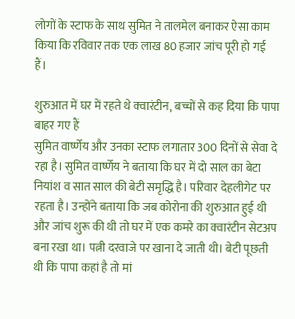लोगों के स्टाफ के साथ सुमित ने तालमेल बनाकर ऐसा काम किया कि रविवार तक एक लाख 80 हजार जांच पूरी हो गई हैं।

शुरुआत में घर में रहते थे क्वारंटीन, बच्चों से कह दिया कि पापा बाहर गए हैं
सुमित वार्ष्णेय और उनका स्टाफ लगातार 300 दिनों से सेवा दे रहा है। सुमित वार्ष्णेय ने बताया कि घर में दो साल का बेटा नियांश व सात साल की बेटी समृद्धि है। परिवार देहलीगेट पर रहता है। उन्होंने बताया कि जब कोरोना की शुरुआत हुई थी और जांच शुरू की थी तो घर में एक कमरे का क्वारंटीन सेटअप बना रखा था। पत्नी दरवाजे पर खाना दे जाती थी। बेटी पूछती थी कि पापा कहां है तो मां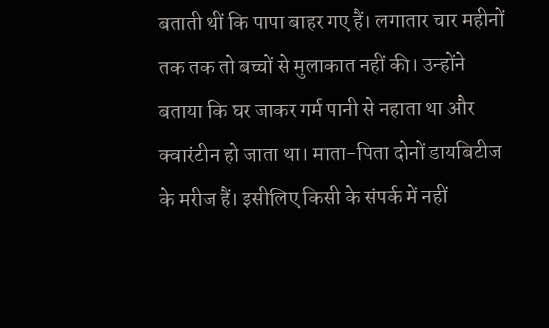बताती थीं कि पापा बाहर गए हैं। लगातार चार महीनों तक तक तो बच्चों से मुलाकात नहीं की। उन्होंने बताया कि घर जाकर गर्म पानी से नहाता था और क्वारंटीन हो जाता था। माता-पिता दोनों डायबिटीज के मरीज हैं। इसीलिए किसी के संपर्क में नहीं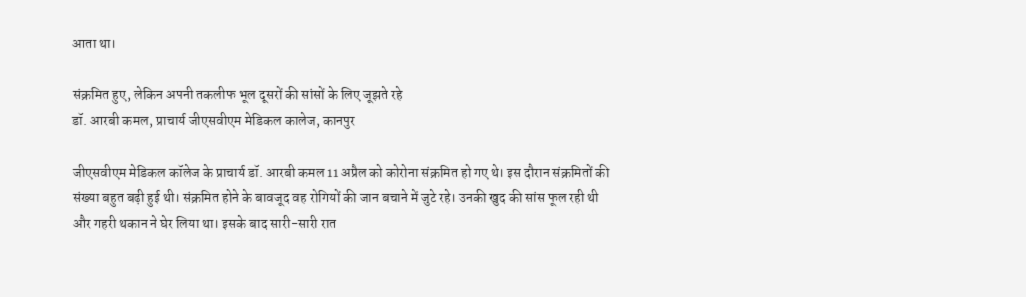आता था।

संक्रमित हुए, लेकिन अपनी तकलीफ भूल दूसरों की सांसों के लिए जूझते रहे
डॉ. आरबी कमल, प्राचार्य जीएसवीएम मेडिकल कालेज, कानपुर

जीएसवीएम मेडिकल कॉलेज के प्राचार्य डॉ. आरबी कमल 11 अप्रैल को कोरोना संक्रमित हो गए थे। इस दौरान संक्रमितों की संख्या बहुत बढ़ी हुई थी। संक्रमित होने के बावजूद वह रोगियों की जान बचाने में जुटे रहे। उनकी खुद की सांस फूल रही थी और गहरी थकान ने घेर लिया था। इसके बाद सारी-सारी रात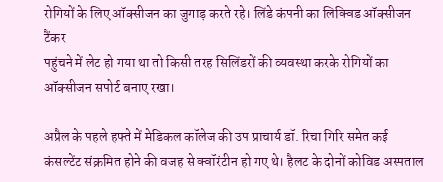रोगियों के लिए ऑक्सीजन का जुगाड़ करते रहे। लिंडे कंपनी का लिक्विड ऑक्सीजन टैंकर
पहुंचने में लेट हो गया था तो किसी तरह सिलिंडरों की व्यवस्था करके रोगियों का ऑक्सीजन सपोर्ट बनाए रखा।

अप्रैल के पहले हफ्ते में मेडिकल कॉलेज की उप प्राचार्य डॉ. रिचा गिरि समेत कई कंसल्टेंट संक्रमित होने की वजह से क्वॉरंटीन हो गए थे। हैलट के दोनों कोविड अस्पताल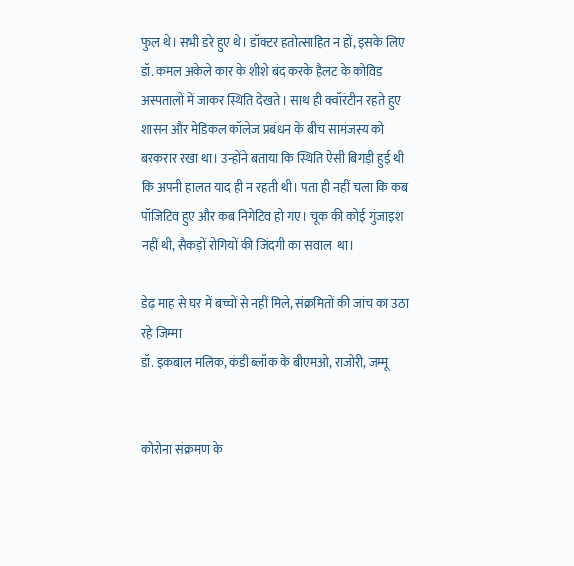फुल थे। सभी डरे हुए थे। डॉक्टर हतोत्साहित न हों, इसके लिए डॉ. कमल अकेले कार के शीशे बंद करके हैलट के कोविड अस्पतालों में जाकर स्थिति देखते। साथ ही क्वॉरंटीन रहते हुए शासन और मेडिकल कॉलेज प्रबंधन के बीच सामंजस्य को बरकरार रखा था। उन्होंने बताया कि स्थिति ऐसी बिगड़ी हुई थी कि अपनी हालत याद ही न रहती थी। पता ही नहीं चला कि कब पॉजिटिव हुए और कब निगेटिव हो गए। चूक की कोई गुंजाइश नहीं थी, सैकड़ों रोगियों की जिंदगी का सवाल  था।

डेढ़ माह से घर में बच्चों से नहीं मिले, संक्रमितों की जांच का उठा रहे जिम्मा
डॉ. इकबाल मलिक, कंडी ब्लॉक के बीएमओ, राजोरी, जम्मू


कोरोना संक्रमण के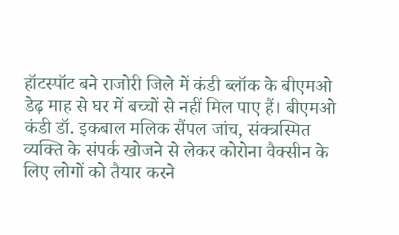हॉटस्पॉट बने राजोरी जिले में कंडी ब्लॉक के बीएमओ डेढ़ माह से घर में बच्चों से नहीं मिल पाए हैं। बीएमओ कंडी डॉ. इकबाल मलिक सैंपल जांच, संक्त्रस्मित व्यक्ति के संपर्क खोजने से लेकर कोरोना वैक्सीन के लिए लोगों को तैयार करने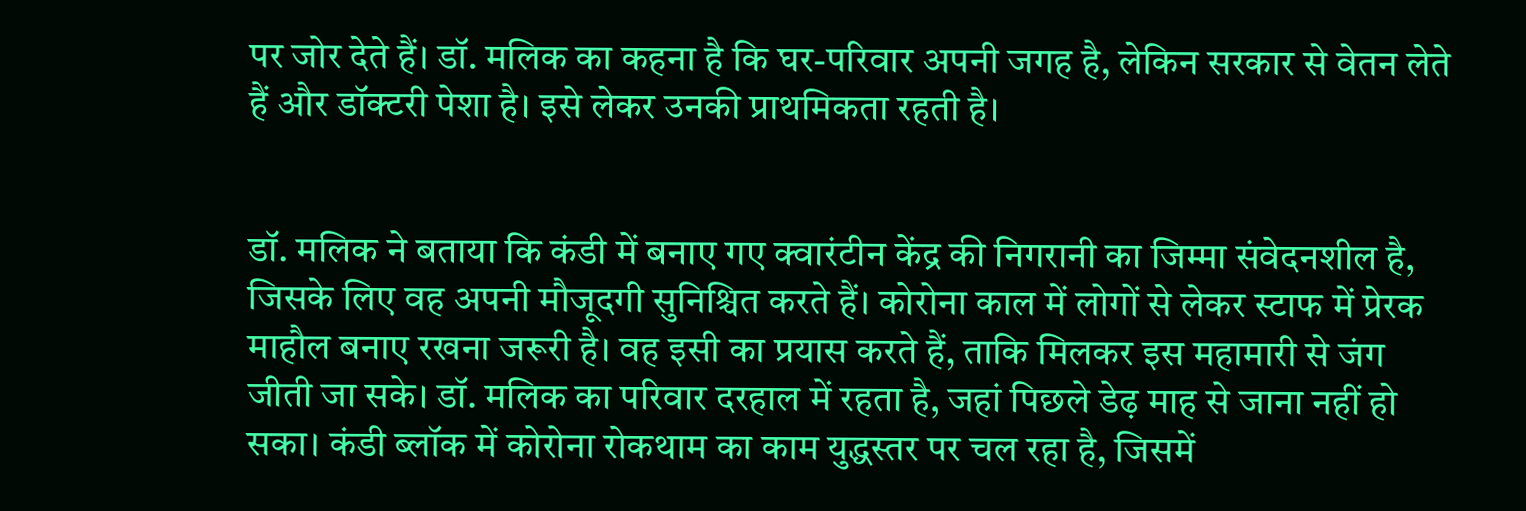पर जोर देते हैं। डॉ. मलिक का कहना है कि घर-परिवार अपनी जगह है, लेकिन सरकार से वेतन लेते हैं और डॉक्टरी पेशा है। इसे लेकर उनकी प्राथमिकता रहती है।


डॉ. मलिक ने बताया कि कंडी में बनाए गए क्वारंटीन केंद्र की निगरानी का जिम्मा संवेदनशील है, जिसके लिए वह अपनी मौजूदगी सुनिश्चित करते हैं। कोरोना काल में लोगों से लेकर स्टाफ में प्रेरक माहौल बनाए रखना जरूरी है। वह इसी का प्रयास करते हैं, ताकि मिलकर इस महामारी से जंग जीती जा सके। डॉ. मलिक का परिवार दरहाल में रहता है, जहां पिछले डेढ़ माह से जाना नहीं हो सका। कंडी ब्लॉक में कोरोना रोकथाम का काम युद्धस्तर पर चल रहा है, जिसमें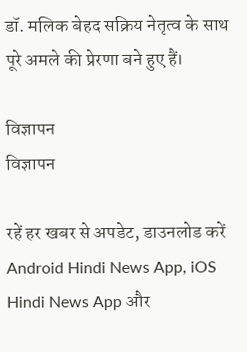डॉ. मलिक बेहद सक्रिय नेतृत्व के साथ पूरे अमले की प्रेरणा बने हुए हैं।

विज्ञापन
विज्ञापन

रहें हर खबर से अपडेट, डाउनलोड करें Android Hindi News App, iOS Hindi News App और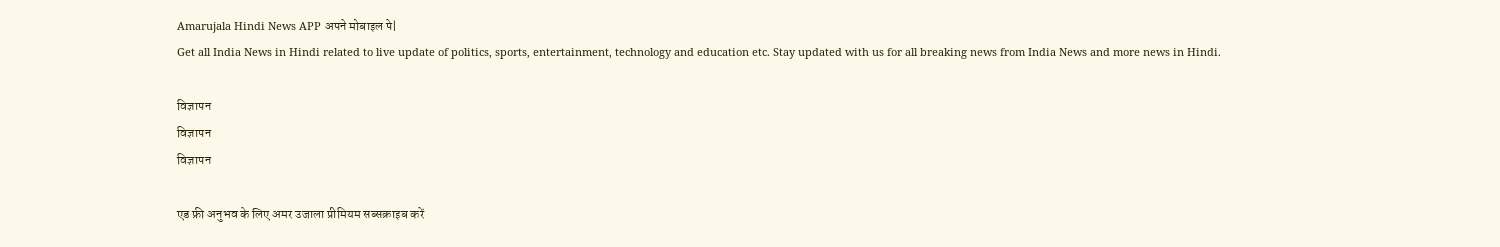Amarujala Hindi News APP अपने मोबाइल पे|
Get all India News in Hindi related to live update of politics, sports, entertainment, technology and education etc. Stay updated with us for all breaking news from India News and more news in Hindi.

विज्ञापन
विज्ञापन
विज्ञापन

एड फ्री अनुभव के लिए अमर उजाला प्रीमियम सब्सक्राइब करें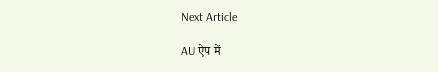Next Article

AU ऐप में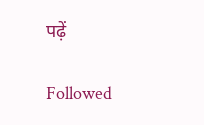पढ़ें

Followed